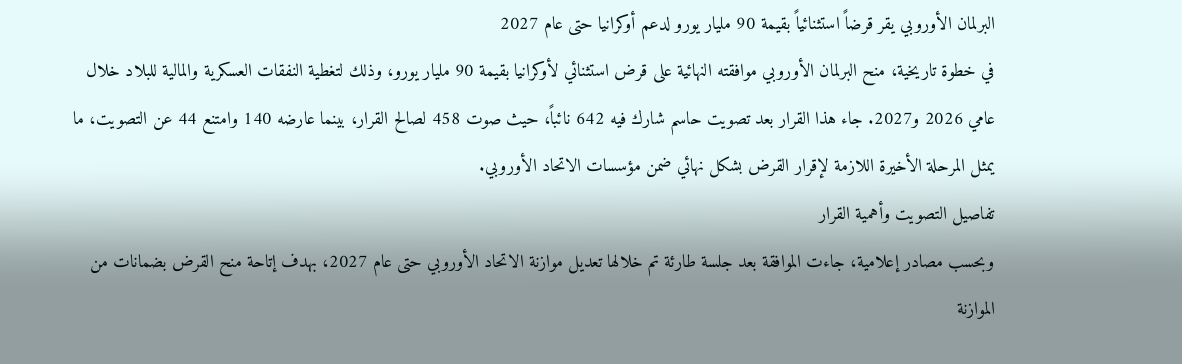البرلمان الأوروبي يقر قرضاً استثنائياً بقيمة 90 مليار يورو لدعم أوكرانيا حتى عام 2027
في خطوة تاريخية، منح البرلمان الأوروبي موافقته النهائية على قرض استثنائي لأوكرانيا بقيمة 90 مليار يورو، وذلك لتغطية النفقات العسكرية والمالية للبلاد خلال عامي 2026 و2027. جاء هذا القرار بعد تصويت حاسم شارك فيه 642 نائباً، حيث صوت 458 لصالح القرار، بينما عارضه 140 وامتنع 44 عن التصويت، ما يمثل المرحلة الأخيرة اللازمة لإقرار القرض بشكل نهائي ضمن مؤسسات الاتحاد الأوروبي.
تفاصيل التصويت وأهمية القرار
وبحسب مصادر إعلامية، جاءت الموافقة بعد جلسة طارئة تم خلالها تعديل موازنة الاتحاد الأوروبي حتى عام 2027، بهدف إتاحة منح القرض بضمانات من الموازنة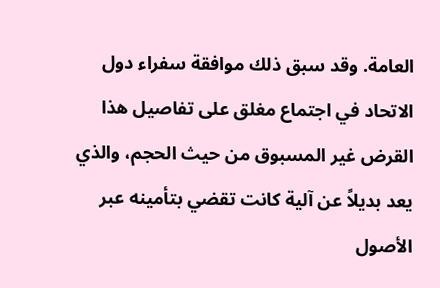العامة. وقد سبق ذلك موافقة سفراء دول الاتحاد في اجتماع مغلق على تفاصيل هذا القرض غير المسبوق من حيث الحجم، والذي يعد بديلاً عن آلية كانت تقضي بتأمينه عبر الأصول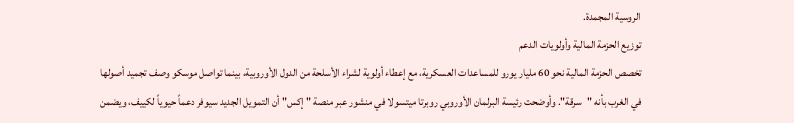الروسية المجمدة.
توزيع الحزمة المالية وأولويات الدعم
تخصص الحزمة المالية نحو 60 مليار يورو للمساعدات العسكرية، مع إعطاء أولوية لشراء الأسلحة من الدول الأوروبية، بينما تواصل موسكو وصف تجميد أصولها في الغرب بأنه "سرقة". وأوضحت رئيسة البرلمان الأوروبي روبرتا ميتسولا في منشور عبر منصة "إكس" أن التمويل الجديد سيوفر دعماً حيوياً لكييف، ويضمن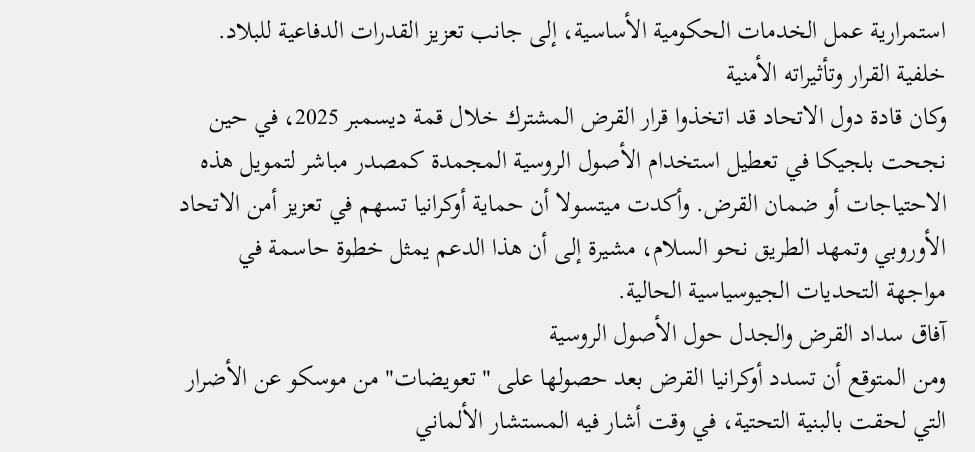استمرارية عمل الخدمات الحكومية الأساسية، إلى جانب تعزيز القدرات الدفاعية للبلاد.
خلفية القرار وتأثيراته الأمنية
وكان قادة دول الاتحاد قد اتخذوا قرار القرض المشترك خلال قمة ديسمبر 2025، في حين نجحت بلجيكا في تعطيل استخدام الأصول الروسية المجمدة كمصدر مباشر لتمويل هذه الاحتياجات أو ضمان القرض. وأكدت ميتسولا أن حماية أوكرانيا تسهم في تعزيز أمن الاتحاد الأوروبي وتمهد الطريق نحو السلام، مشيرة إلى أن هذا الدعم يمثل خطوة حاسمة في مواجهة التحديات الجيوسياسية الحالية.
آفاق سداد القرض والجدل حول الأصول الروسية
ومن المتوقع أن تسدد أوكرانيا القرض بعد حصولها على "تعويضات" من موسكو عن الأضرار التي لحقت بالبنية التحتية، في وقت أشار فيه المستشار الألماني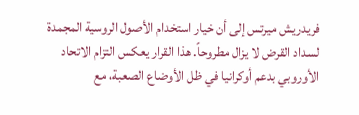فريدريش ميرتس إلى أن خيار استخدام الأصول الروسية المجمدة لسداد القرض لا يزال مطروحاً. هذا القرار يعكس التزام الاتحاد الأوروبي بدعم أوكرانيا في ظل الأوضاع الصعبة، مع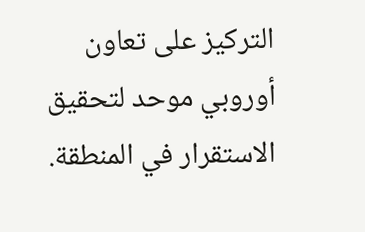التركيز على تعاون أوروبي موحد لتحقيق الاستقرار في المنطقة.